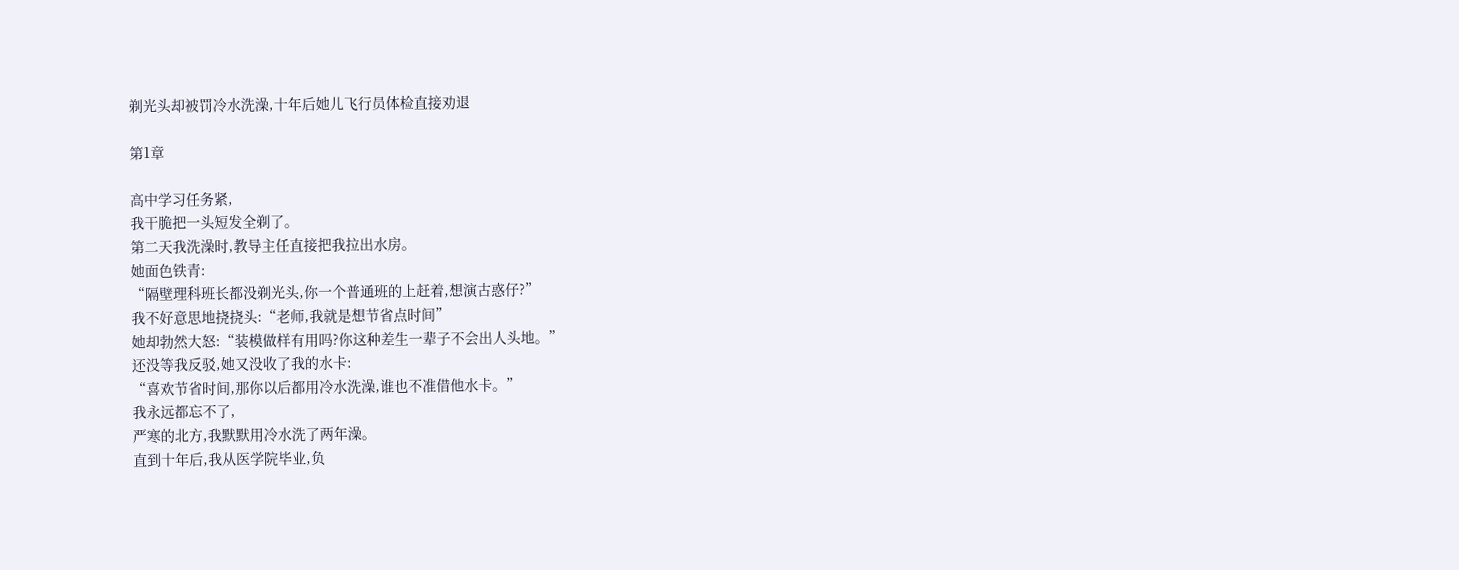剃光头却被罚冷水洗澡,十年后她儿飞行员体检直接劝退

第1章

高中学习任务紧,
我干脆把一头短发全剃了。
第二天我洗澡时,教导主任直接把我拉出水房。
她面色铁青:
“隔壁理科班长都没剃光头,你一个普通班的上赶着,想演古惑仔?”
我不好意思地挠挠头:“老师,我就是想节省点时间”
她却勃然大怒:“装模做样有用吗?你这种差生一辈子不会出人头地。”
还没等我反驳,她又没收了我的水卡:
“喜欢节省时间,那你以后都用冷水洗澡,谁也不准借他水卡。”
我永远都忘不了,
严寒的北方,我默默用冷水洗了两年澡。
直到十年后,我从医学院毕业,负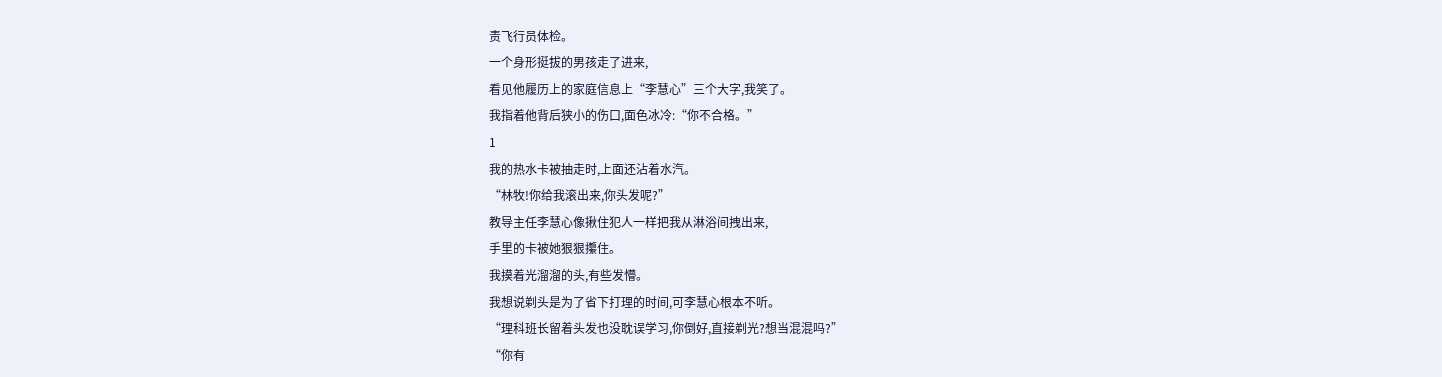责飞行员体检。
一个身形挺拔的男孩走了进来,
看见他履历上的家庭信息上“李慧心”三个大字,我笑了。
我指着他背后狭小的伤口,面色冰冷:“你不合格。”
1
我的热水卡被抽走时,上面还沾着水汽。
“林牧!你给我滚出来,你头发呢?”
教导主任李慧心像揪住犯人一样把我从淋浴间拽出来,
手里的卡被她狠狠攥住。
我摸着光溜溜的头,有些发懵。
我想说剃头是为了省下打理的时间,可李慧心根本不听。
“理科班长留着头发也没耽误学习,你倒好,直接剃光?想当混混吗?”
“你有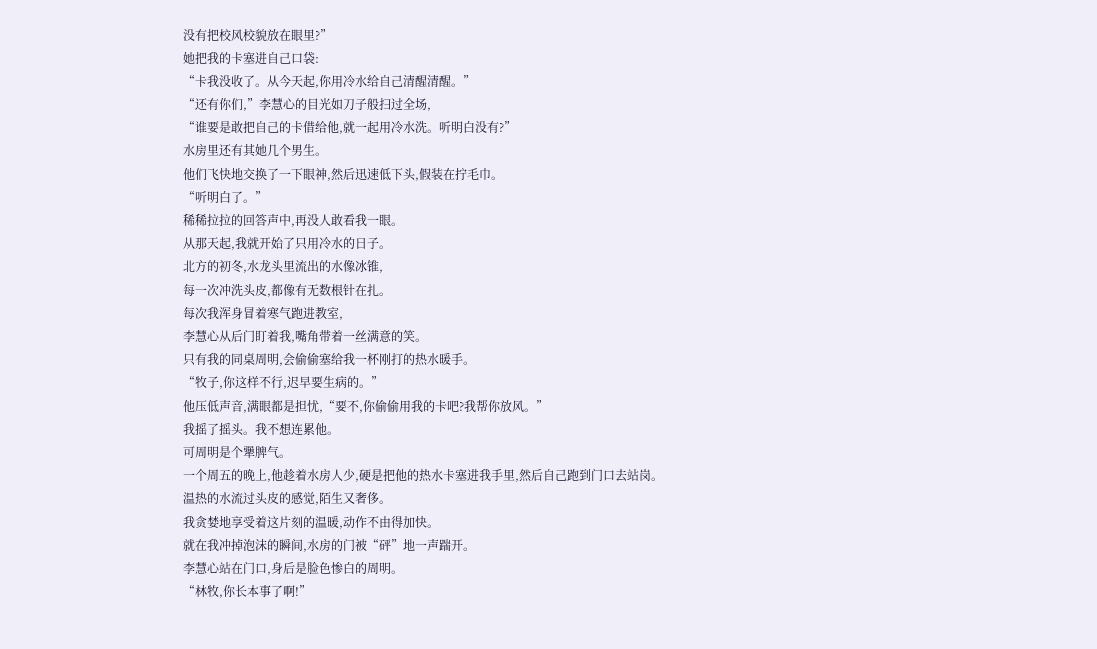没有把校风校貌放在眼里?”
她把我的卡塞进自己口袋:
“卡我没收了。从今天起,你用冷水给自己清醒清醒。”
“还有你们,”李慧心的目光如刀子般扫过全场,
“谁要是敢把自己的卡借给他,就一起用冷水洗。听明白没有?”
水房里还有其她几个男生。
他们飞快地交换了一下眼神,然后迅速低下头,假装在拧毛巾。
“听明白了。”
稀稀拉拉的回答声中,再没人敢看我一眼。
从那天起,我就开始了只用冷水的日子。
北方的初冬,水龙头里流出的水像冰锥,
每一次冲洗头皮,都像有无数根针在扎。
每次我浑身冒着寒气跑进教室,
李慧心从后门盯着我,嘴角带着一丝满意的笑。
只有我的同桌周明,会偷偷塞给我一杯刚打的热水暖手。
“牧子,你这样不行,迟早要生病的。”
他压低声音,满眼都是担忧,“要不,你偷偷用我的卡吧?我帮你放风。”
我摇了摇头。我不想连累他。
可周明是个犟脾气。
一个周五的晚上,他趁着水房人少,硬是把他的热水卡塞进我手里,然后自己跑到门口去站岗。
温热的水流过头皮的感觉,陌生又奢侈。
我贪婪地享受着这片刻的温暖,动作不由得加快。
就在我冲掉泡沫的瞬间,水房的门被“砰”地一声踹开。
李慧心站在门口,身后是脸色惨白的周明。
“林牧,你长本事了啊!”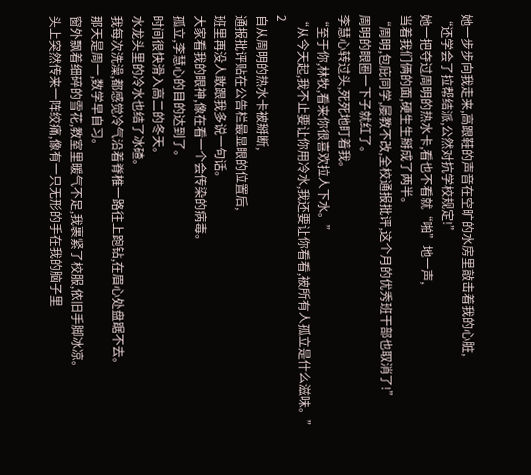她一步步向我走来,高跟鞋的声音在空旷的水房里敲击着我的心脏,
“还学会了拉帮结派,公然对抗学校规定!”
她一把夺过周明的热水卡,看也不看就“啪”地一声,
当着我们俩的面,硬生生掰成了两半。
“周明,包庇同学,屡教不改,全校通报批评,这个月的优秀班干部也取消了!”
周明的眼圈一下子就红了。
李慧心转过头,死死地盯着我。
“至于你,林牧,看来你很喜欢拉人下水。”
“从今天起,我不止要让你用冷水,我还要让你看看,被所有人孤立是什么滋味。”
2
自从周明的热水卡被掰断,
通报批评贴在公告栏最显眼的位置后,
班里再没人敢跟我多说一句话。
大家看我的眼神,像在看一个会传染的病毒。
孤立,李慧心的目的达到了。
时间很快滑入高二的冬天。
水龙头里的冷水也结了冰碴。
我每次洗澡,都感觉冷气沿着脊椎一路往上跑钻,在眉心处盘踞不去。
那天是周一,数学早自习。
窗外飘着细碎的雪花,教室里暖气不足,我裹紧了校服,依旧手脚冰凉。
头上突然传来一阵绞痛,像有一只无形的手在我的脑子里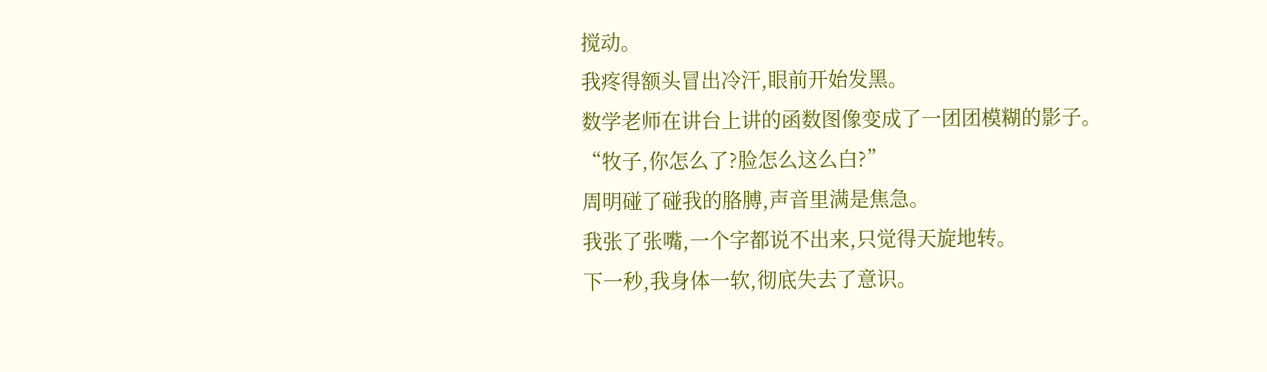搅动。
我疼得额头冒出冷汗,眼前开始发黑。
数学老师在讲台上讲的函数图像变成了一团团模糊的影子。
“牧子,你怎么了?脸怎么这么白?”
周明碰了碰我的胳膊,声音里满是焦急。
我张了张嘴,一个字都说不出来,只觉得天旋地转。
下一秒,我身体一软,彻底失去了意识。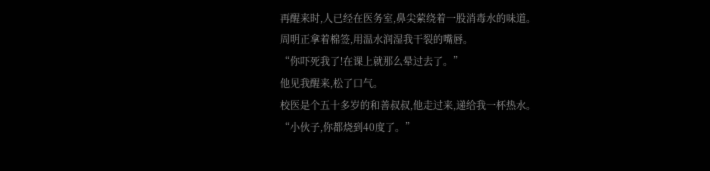再醒来时,人已经在医务室,鼻尖萦绕着一股消毒水的味道。
周明正拿着棉签,用温水润湿我干裂的嘴唇。
“你吓死我了!在课上就那么晕过去了。”
他见我醒来,松了口气。
校医是个五十多岁的和善叔叔,他走过来,递给我一杯热水。
“小伙子,你都烧到40度了。”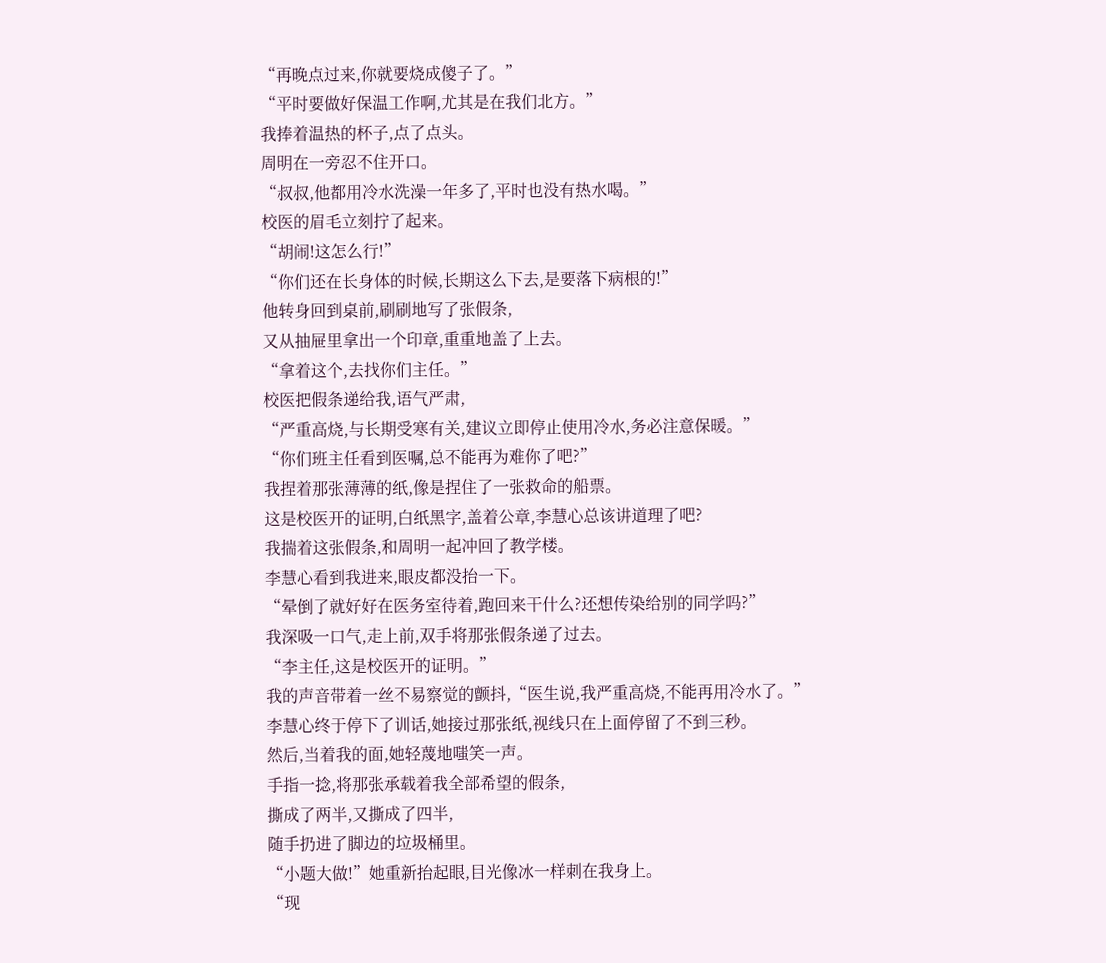“再晚点过来,你就要烧成傻子了。”
“平时要做好保温工作啊,尤其是在我们北方。”
我捧着温热的杯子,点了点头。
周明在一旁忍不住开口。
“叔叔,他都用冷水洗澡一年多了,平时也没有热水喝。”
校医的眉毛立刻拧了起来。
“胡闹!这怎么行!”
“你们还在长身体的时候,长期这么下去,是要落下病根的!”
他转身回到桌前,刷刷地写了张假条,
又从抽屉里拿出一个印章,重重地盖了上去。
“拿着这个,去找你们主任。”
校医把假条递给我,语气严肃,
“严重高烧,与长期受寒有关,建议立即停止使用冷水,务必注意保暖。”
“你们班主任看到医嘱,总不能再为难你了吧?”
我捏着那张薄薄的纸,像是捏住了一张救命的船票。
这是校医开的证明,白纸黑字,盖着公章,李慧心总该讲道理了吧?
我揣着这张假条,和周明一起冲回了教学楼。
李慧心看到我进来,眼皮都没抬一下。
“晕倒了就好好在医务室待着,跑回来干什么?还想传染给别的同学吗?”
我深吸一口气,走上前,双手将那张假条递了过去。
“李主任,这是校医开的证明。”
我的声音带着一丝不易察觉的颤抖,“医生说,我严重高烧,不能再用冷水了。”
李慧心终于停下了训话,她接过那张纸,视线只在上面停留了不到三秒。
然后,当着我的面,她轻蔑地嗤笑一声。
手指一捻,将那张承载着我全部希望的假条,
撕成了两半,又撕成了四半,
随手扔进了脚边的垃圾桶里。
“小题大做!”她重新抬起眼,目光像冰一样刺在我身上。
“现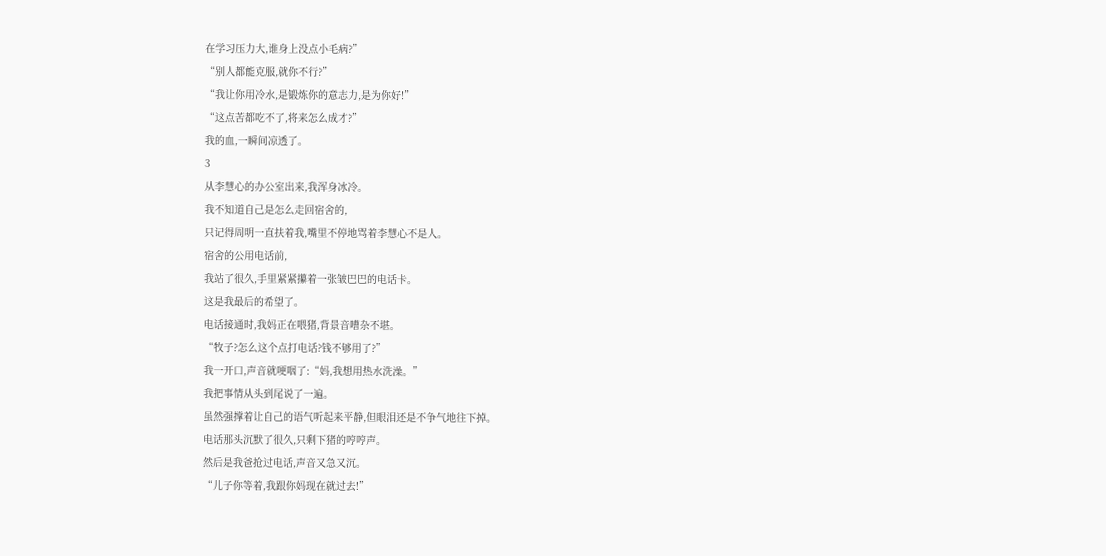在学习压力大,谁身上没点小毛病?”
“别人都能克服,就你不行?”
“我让你用冷水,是锻炼你的意志力,是为你好!”
“这点苦都吃不了,将来怎么成才?”
我的血,一瞬间凉透了。
3
从李慧心的办公室出来,我浑身冰冷。
我不知道自己是怎么走回宿舍的,
只记得周明一直扶着我,嘴里不停地骂着李慧心不是人。
宿舍的公用电话前,
我站了很久,手里紧紧攥着一张皱巴巴的电话卡。
这是我最后的希望了。
电话接通时,我妈正在喂猪,背景音嘈杂不堪。
“牧子?怎么这个点打电话?钱不够用了?”
我一开口,声音就哽咽了:“妈,我想用热水洗澡。”
我把事情从头到尾说了一遍。
虽然强撑着让自己的语气听起来平静,但眼泪还是不争气地往下掉。
电话那头沉默了很久,只剩下猪的哼哼声。
然后是我爸抢过电话,声音又急又沉。
“儿子你等着,我跟你妈现在就过去!”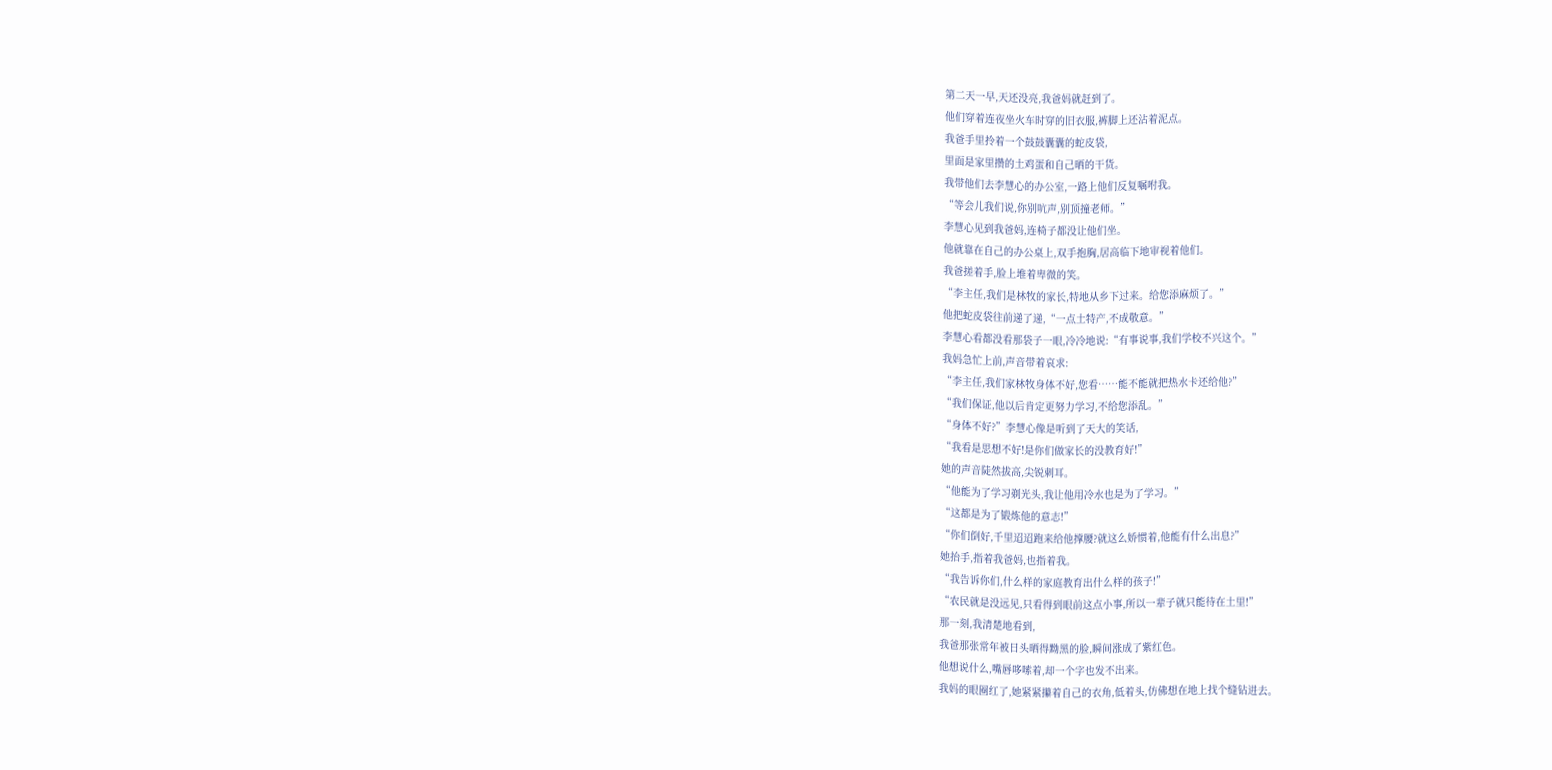第二天一早,天还没亮,我爸妈就赶到了。
他们穿着连夜坐火车时穿的旧衣服,裤脚上还沾着泥点。
我爸手里拎着一个鼓鼓囊囊的蛇皮袋,
里面是家里攒的土鸡蛋和自己晒的干货。
我带他们去李慧心的办公室,一路上他们反复嘱咐我。
“等会儿我们说,你别吭声,别顶撞老师。”
李慧心见到我爸妈,连椅子都没让他们坐。
他就靠在自己的办公桌上,双手抱胸,居高临下地审视着他们。
我爸搓着手,脸上堆着卑微的笑。
“李主任,我们是林牧的家长,特地从乡下过来。给您添麻烦了。”
他把蛇皮袋往前递了递,“一点土特产,不成敬意。”
李慧心看都没看那袋子一眼,冷冷地说:“有事说事,我们学校不兴这个。”
我妈急忙上前,声音带着哀求:
“李主任,我们家林牧身体不好,您看……能不能就把热水卡还给他?”
“我们保证,他以后肯定更努力学习,不给您添乱。”
“身体不好?”李慧心像是听到了天大的笑话,
“我看是思想不好!是你们做家长的没教育好!”
她的声音陡然拔高,尖锐刺耳。
“他能为了学习剃光头,我让他用冷水也是为了学习。”
“这都是为了锻炼他的意志!”
“你们倒好,千里迢迢跑来给他撑腰?就这么娇惯着,他能有什么出息?”
她抬手,指着我爸妈,也指着我。
“我告诉你们,什么样的家庭教育出什么样的孩子!”
“农民就是没远见,只看得到眼前这点小事,所以一辈子就只能待在土里!”
那一刻,我清楚地看到,
我爸那张常年被日头晒得黝黑的脸,瞬间涨成了紫红色。
他想说什么,嘴唇哆嗦着,却一个字也发不出来。
我妈的眼圈红了,她紧紧攥着自己的衣角,低着头,仿佛想在地上找个缝钻进去。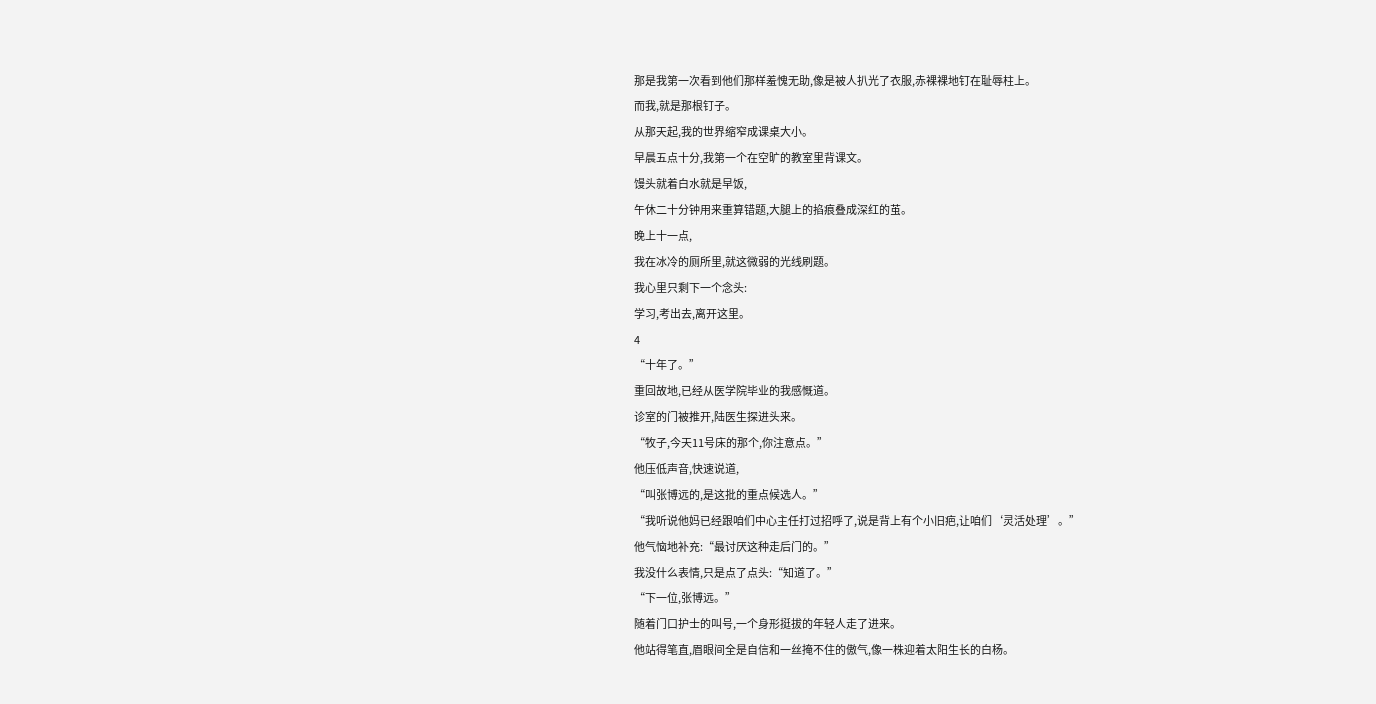那是我第一次看到他们那样羞愧无助,像是被人扒光了衣服,赤裸裸地钉在耻辱柱上。
而我,就是那根钉子。
从那天起,我的世界缩窄成课桌大小。
早晨五点十分,我第一个在空旷的教室里背课文。
馒头就着白水就是早饭,
午休二十分钟用来重算错题,大腿上的掐痕叠成深红的茧。
晚上十一点,
我在冰冷的厕所里,就这微弱的光线刷题。
我心里只剩下一个念头:
学习,考出去,离开这里。
4
“十年了。”
重回故地,已经从医学院毕业的我感慨道。
诊室的门被推开,陆医生探进头来。
“牧子,今天11号床的那个,你注意点。”
他压低声音,快速说道,
“叫张博远的,是这批的重点候选人。”
“我听说他妈已经跟咱们中心主任打过招呼了,说是背上有个小旧疤,让咱们‘灵活处理’。”
他气恼地补充:“最讨厌这种走后门的。”
我没什么表情,只是点了点头:“知道了。”
“下一位,张博远。”
随着门口护士的叫号,一个身形挺拔的年轻人走了进来。
他站得笔直,眉眼间全是自信和一丝掩不住的傲气,像一株迎着太阳生长的白杨。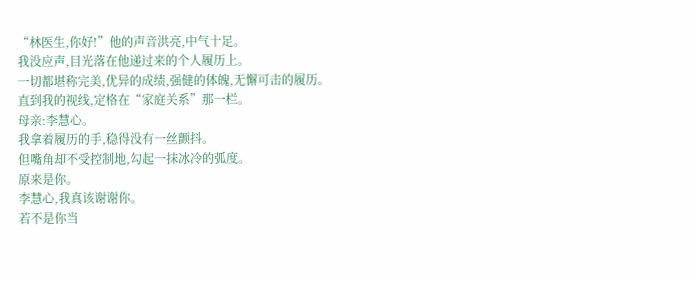“林医生,你好!”他的声音洪亮,中气十足。
我没应声,目光落在他递过来的个人履历上。
一切都堪称完美,优异的成绩,强健的体魄,无懈可击的履历。
直到我的视线,定格在“家庭关系”那一栏。
母亲:李慧心。
我拿着履历的手,稳得没有一丝颤抖。
但嘴角却不受控制地,勾起一抹冰冷的弧度。
原来是你。
李慧心,我真该谢谢你。
若不是你当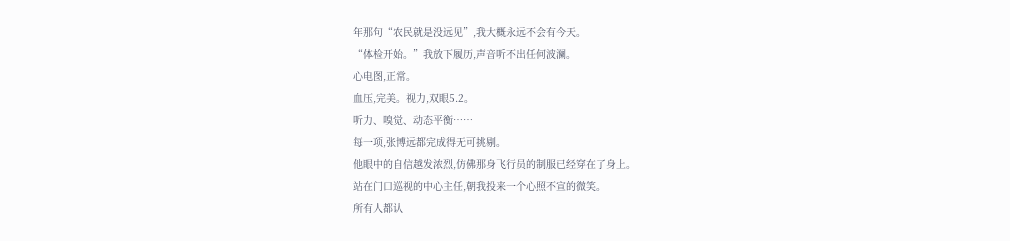年那句“农民就是没远见”,我大概永远不会有今天。
“体检开始。”我放下履历,声音听不出任何波澜。
心电图,正常。
血压,完美。视力,双眼5.2。
听力、嗅觉、动态平衡……
每一项,张博远都完成得无可挑剔。
他眼中的自信越发浓烈,仿佛那身飞行员的制服已经穿在了身上。
站在门口巡视的中心主任,朝我投来一个心照不宣的微笑。
所有人都认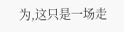为,这只是一场走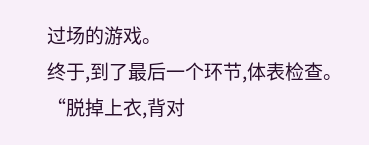过场的游戏。
终于,到了最后一个环节,体表检查。
“脱掉上衣,背对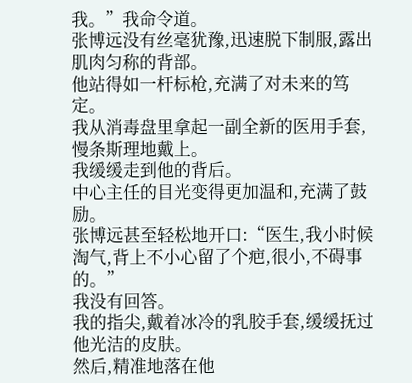我。”我命令道。
张博远没有丝毫犹豫,迅速脱下制服,露出肌肉匀称的背部。
他站得如一杆标枪,充满了对未来的笃定。
我从消毒盘里拿起一副全新的医用手套,慢条斯理地戴上。
我缓缓走到他的背后。
中心主任的目光变得更加温和,充满了鼓励。
张博远甚至轻松地开口:“医生,我小时候淘气,背上不小心留了个疤,很小,不碍事的。”
我没有回答。
我的指尖,戴着冰冷的乳胶手套,缓缓抚过他光洁的皮肤。
然后,精准地落在他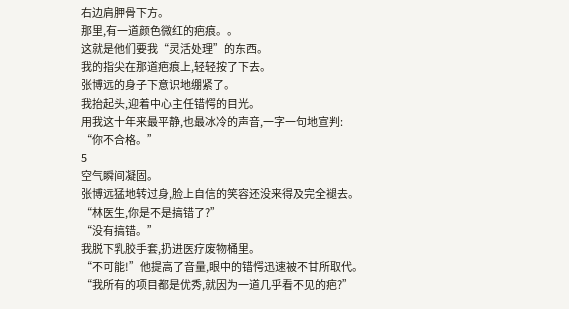右边肩胛骨下方。
那里,有一道颜色微红的疤痕。。
这就是他们要我“灵活处理”的东西。
我的指尖在那道疤痕上,轻轻按了下去。
张博远的身子下意识地绷紧了。
我抬起头,迎着中心主任错愕的目光。
用我这十年来最平静,也最冰冷的声音,一字一句地宣判:
“你不合格。”
5
空气瞬间凝固。
张博远猛地转过身,脸上自信的笑容还没来得及完全褪去。
“林医生,你是不是搞错了?”
“没有搞错。”
我脱下乳胶手套,扔进医疗废物桶里。
“不可能!”他提高了音量,眼中的错愕迅速被不甘所取代。
“我所有的项目都是优秀,就因为一道几乎看不见的疤?”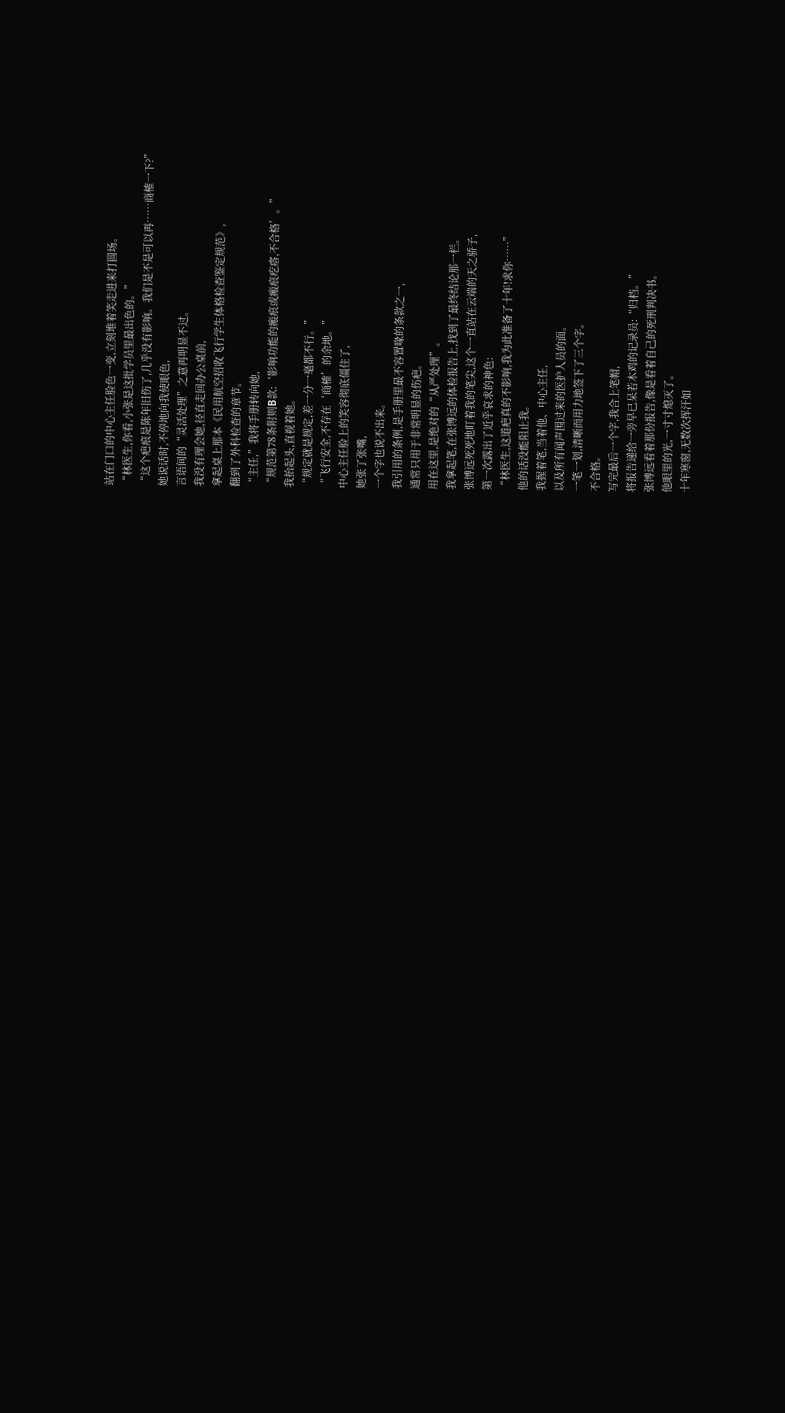站在门口的中心主任脸色一变,立刻堆着笑走进来打圆场。
“林医生,你看,小张是这批学员里最出色的。”
“这个疤痕是陈年旧伤了,几乎没有影响。我们是不是可以再……商榷一下?”
她说话时,不停地向我使眼色,
言语间的“灵活处理”之意再明显不过。
我没有理会她,径直走回办公桌前,
拿起桌上那本《民用航空招收飞行学生体格检查鉴定规范》,
翻到了外科检查的章节。
“主任,”我将手册转向她,
“规范第78条附则B款:‘影响功能的瘢痕或瘢痕疙瘩,不合格’。”
我抬起头,直视着她。
“规定就是规定,差一分一毫都不行。”
“飞行安全,不存在‘商榷’的余地。”
中心主任脸上的笑容彻底僵住了,
她张了张嘴,
一个字也说不出来。
我引用的条例,是手册里最不容置喙的条款之一,
通常只用于非常明显的伤疤。
用在这里,是绝对的“从严处理”。
我拿起笔,在张博远的体检报告上,找到了最终结论那一栏。
张博远死死地盯着我的笔尖,这个一直站在云端的天之骄子,
第一次露出了近乎哀求的神色:
“林医生,这道疤真的不影响,我为此准备了十年!求你……”
他的话没能阻止我。
我握着笔,当着他、中心主任,
以及所有闻声围过来的医护人员的面。
一笔一划,清晰而用力地签下了三个字。
不合格。
写完最后一个字,我合上笔帽,
将报告递给一旁早已呆若木鸡的记录员:“归档。”
张博远看着那份报告,像是看着自己的死刑判决书。
他眼里的光,一寸寸熄灭了。
十年寒窗,无数次挥汗如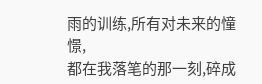雨的训练,所有对未来的憧憬,
都在我落笔的那一刻,碎成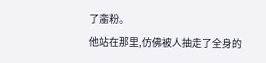了齑粉。
他站在那里,仿佛被人抽走了全身的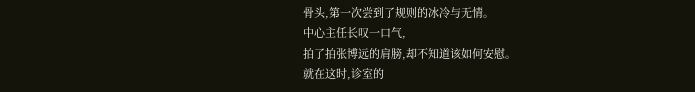骨头,第一次尝到了规则的冰冷与无情。
中心主任长叹一口气,
拍了拍张博远的肩膀,却不知道该如何安慰。
就在这时,诊室的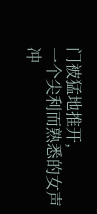门被猛地推开,
一个尖利而熟悉的女声冲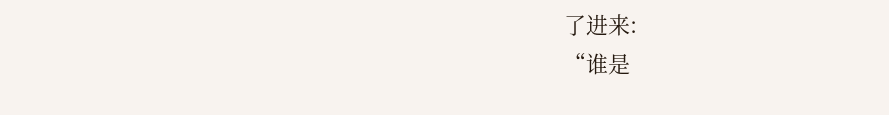了进来:
“谁是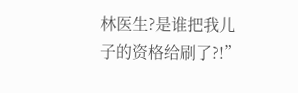林医生?是谁把我儿子的资格给刷了?!”